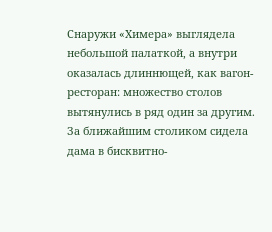Снаружи «Химера» выглядела небольшой палаткой, а внутри оказалась длиннющей, как вагон-ресторан: множество столов вытянулись в ряд один за другим. За ближайшим столиком сидела дама в бисквитно-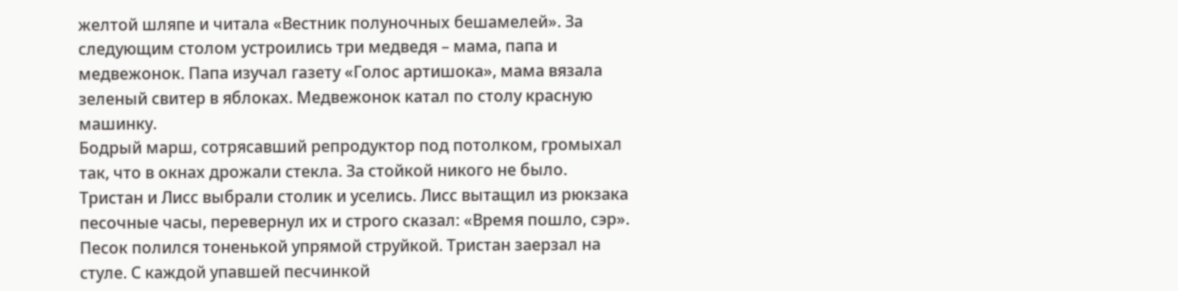желтой шляпе и читала «Вестник полуночных бешамелей». За следующим столом устроились три медведя – мама, папа и медвежонок. Папа изучал газету «Голос артишока», мама вязала зеленый свитер в яблоках. Медвежонок катал по столу красную машинку.
Бодрый марш, сотрясавший репродуктор под потолком, громыхал так, что в окнах дрожали стекла. За стойкой никого не было.
Тристан и Лисс выбрали столик и уселись. Лисс вытащил из рюкзака песочные часы, перевернул их и строго сказал: «Время пошло, сэр». Песок полился тоненькой упрямой струйкой. Тристан заерзал на стуле. С каждой упавшей песчинкой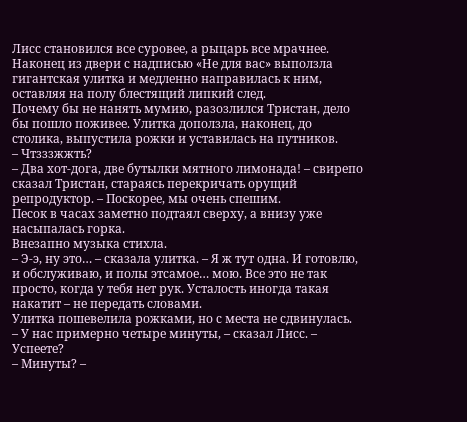Лисс становился все суровее, а рыцарь все мрачнее. Наконец из двери с надписью «Не для вас» выползла гигантская улитка и медленно направилась к ним, оставляя на полу блестящий липкий след.
Почему бы не нанять мумию, разозлился Тристан, дело бы пошло поживее. Улитка доползла, наконец, до столика, выпустила рожки и уставилась на путников.
– Чтзззжжть?
– Два хот-дога, две бутылки мятного лимонада! – свирепо сказал Тристан, стараясь перекричать орущий репродуктор. – Поскорее, мы очень спешим.
Песок в часах заметно подтаял сверху, а внизу уже насыпалась горка.
Внезапно музыка стихла.
– Э-э, ну это… – сказала улитка. – Я ж тут одна. И готовлю, и обслуживаю, и полы этсамое… мою. Все это не так просто, когда у тебя нет рук. Усталость иногда такая накатит – не передать словами.
Улитка пошевелила рожками, но с места не сдвинулась.
– У нас примерно четыре минуты, – сказал Лисс. – Успеете?
– Минуты? –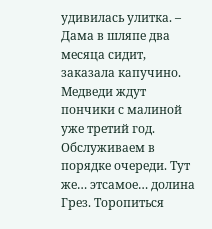удивилась улитка. – Дама в шляпе два месяца сидит, заказала капучино. Медведи ждут пончики с малиной уже третий год. Обслуживаем в порядке очереди. Тут же… этсамое… долина Грез. Торопиться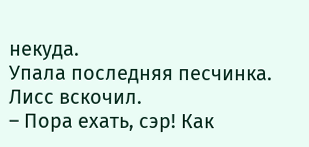некуда.
Упала последняя песчинка. Лисс вскочил.
– Пора ехать, сэр! Как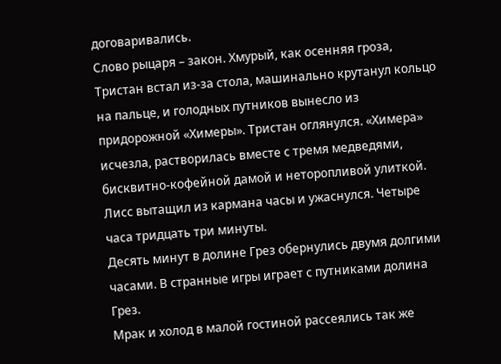договаривались.
Слово рыцаря – закон. Хмурый, как осенняя гроза, Тристан встал из-за стола, машинально крутанул кольцо на пальце, и голодных путников вынесло из придорожной «Химеры». Тристан оглянулся. «Химера» исчезла, растворилась вместе с тремя медведями, бисквитно-кофейной дамой и неторопливой улиткой.
Лисс вытащил из кармана часы и ужаснулся. Четыре часа тридцать три минуты.
Десять минут в долине Грез обернулись двумя долгими часами. В странные игры играет с путниками долина Грез.
Мрак и холод в малой гостиной рассеялись так же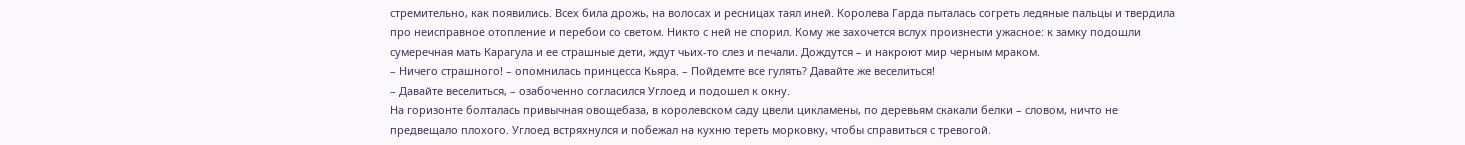стремительно, как появились. Всех била дрожь, на волосах и ресницах таял иней. Королева Гарда пыталась согреть ледяные пальцы и твердила про неисправное отопление и перебои со светом. Никто с ней не спорил. Кому же захочется вслух произнести ужасное: к замку подошли сумеречная мать Карагула и ее страшные дети, ждут чьих-то слез и печали. Дождутся – и накроют мир черным мраком.
– Ничего страшного! – опомнилась принцесса Кьяра. – Пойдемте все гулять? Давайте же веселиться!
– Давайте веселиться, – озабоченно согласился Углоед и подошел к окну.
На горизонте болталась привычная овощебаза, в королевском саду цвели цикламены, по деревьям скакали белки – словом, ничто не предвещало плохого. Углоед встряхнулся и побежал на кухню тереть морковку, чтобы справиться с тревогой.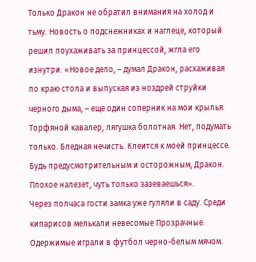Только Дракон не обратил внимания на холод и тьму. Новость о подснежниках и наглеце, который решил поухаживать за принцессой, жгла его изнутри. «Новое дело, – думал Дракон, расхаживая по краю стола и выпуская из ноздрей струйки черного дыма, – еще один соперник на мои крылья. Торфяной кавалер, лягушка болотная. Нет, подумать только. Бледная нечисть. Клеится к моей принцессе. Будь предусмотрительным и осторожным, Дракон. Плохое налезет, чуть только зазеваешься».
Через полчаса гости замка уже гуляли в саду. Среди кипарисов мелькали невесомые Прозрачные. Одержимые играли в футбол черно-белым мячом.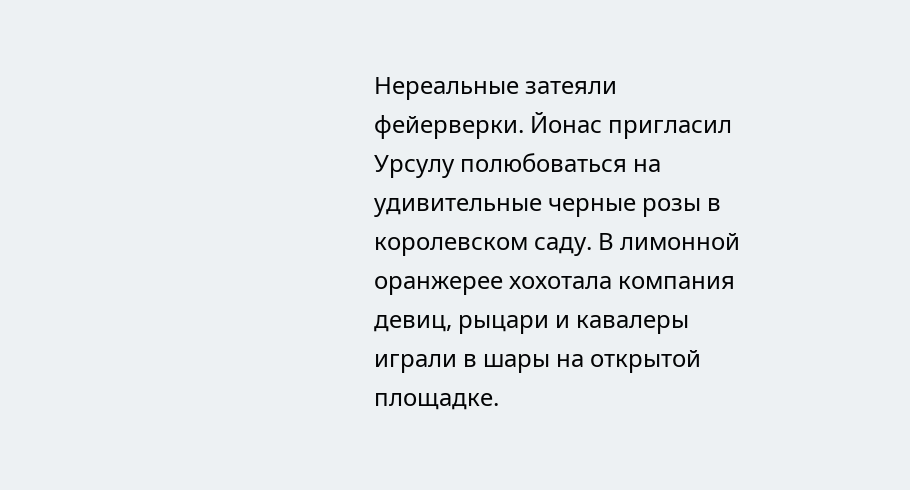Нереальные затеяли фейерверки. Йонас пригласил Урсулу полюбоваться на удивительные черные розы в королевском саду. В лимонной оранжерее хохотала компания девиц, рыцари и кавалеры играли в шары на открытой площадке.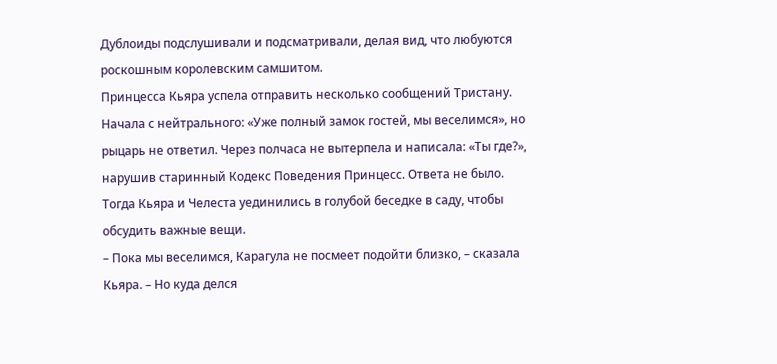Дублоиды подслушивали и подсматривали, делая вид, что любуются роскошным королевским самшитом.
Принцесса Кьяра успела отправить несколько сообщений Тристану. Начала с нейтрального: «Уже полный замок гостей, мы веселимся», но рыцарь не ответил. Через полчаса не вытерпела и написала: «Ты где?», нарушив старинный Кодекс Поведения Принцесс. Ответа не было.
Тогда Кьяра и Челеста уединились в голубой беседке в саду, чтобы обсудить важные вещи.
– Пока мы веселимся, Карагула не посмеет подойти близко, – сказала Кьяра. – Но куда делся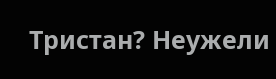Тристан? Неужели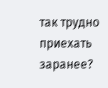так трудно приехать заранее?